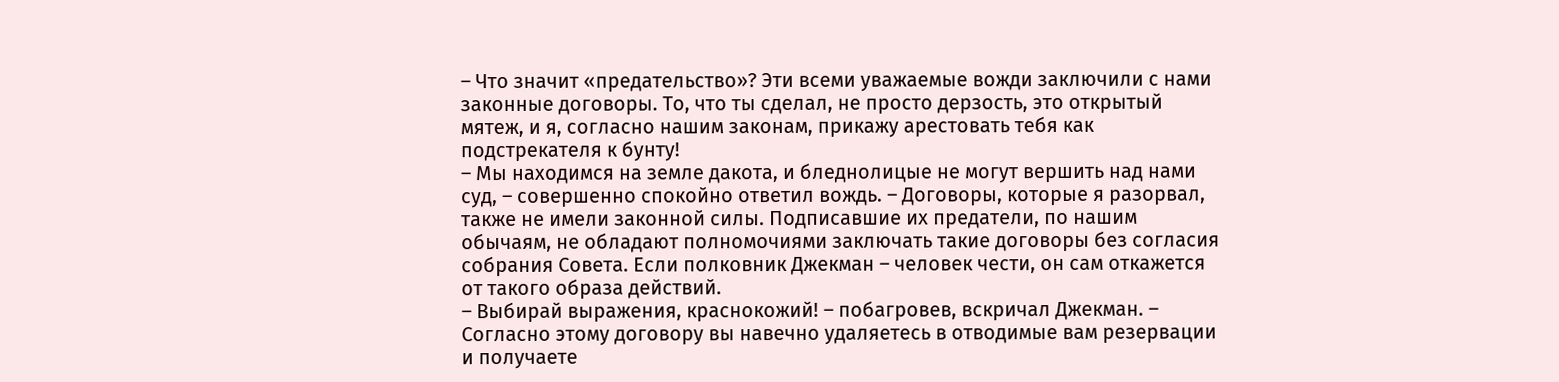– Что значит «предательство»? Эти всеми уважаемые вожди заключили с нами законные договоры. То, что ты сделал, не просто дерзость, это открытый мятеж, и я, согласно нашим законам, прикажу арестовать тебя как подстрекателя к бунту!
– Мы находимся на земле дакота, и бледнолицые не могут вершить над нами суд, – совершенно спокойно ответил вождь. – Договоры, которые я разорвал, также не имели законной силы. Подписавшие их предатели, по нашим обычаям, не обладают полномочиями заключать такие договоры без согласия собрания Совета. Если полковник Джекман – человек чести, он сам откажется от такого образа действий.
– Выбирай выражения, краснокожий! – побагровев, вскричал Джекман. – Согласно этому договору вы навечно удаляетесь в отводимые вам резервации и получаете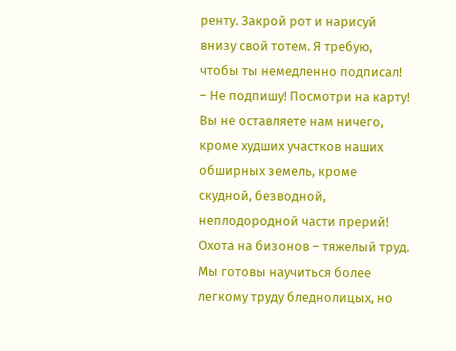ренту. Закрой рот и нарисуй внизу свой тотем. Я требую, чтобы ты немедленно подписал!
– Не подпишу! Посмотри на карту! Вы не оставляете нам ничего, кроме худших участков наших обширных земель, кроме скудной, безводной, неплодородной части прерий! Охота на бизонов – тяжелый труд. Мы готовы научиться более легкому труду бледнолицых, но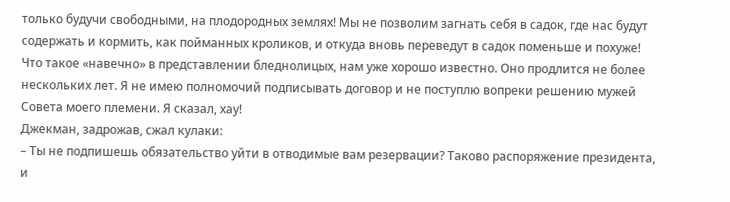только будучи свободными, на плодородных землях! Мы не позволим загнать себя в садок, где нас будут содержать и кормить, как пойманных кроликов, и откуда вновь переведут в садок поменьше и похуже! Что такое «навечно» в представлении бледнолицых, нам уже хорошо известно. Оно продлится не более нескольких лет. Я не имею полномочий подписывать договор и не поступлю вопреки решению мужей Совета моего племени. Я сказал, хау!
Джекман, задрожав, сжал кулаки:
– Ты не подпишешь обязательство уйти в отводимые вам резервации? Таково распоряжение президента, и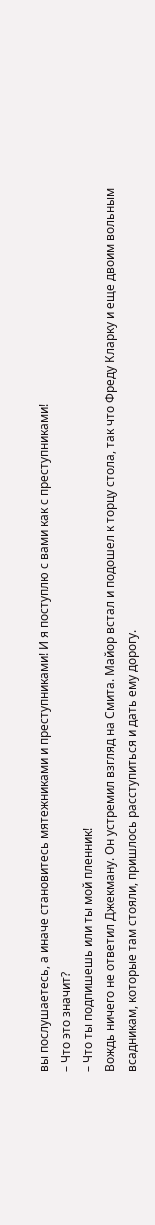вы послушаетесь, а иначе становитесь мятежниками и преступниками! И я поступлю с вами как с преступниками!
– Что это значит?
– Что ты подпишешь или ты мой пленник!
Вождь ничего не ответил Джекману. Он устремил взгляд на Смита. Майор встал и подошел к торцу стола, так что Фреду Кларку и еще двоим вольным всадникам, которые там стояли, пришлось расступиться и дать ему дорогу.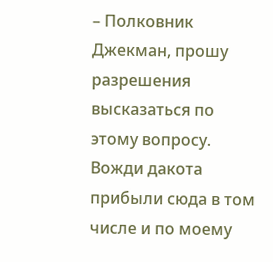– Полковник Джекман, прошу разрешения высказаться по этому вопросу. Вожди дакота прибыли сюда в том числе и по моему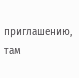приглашению, там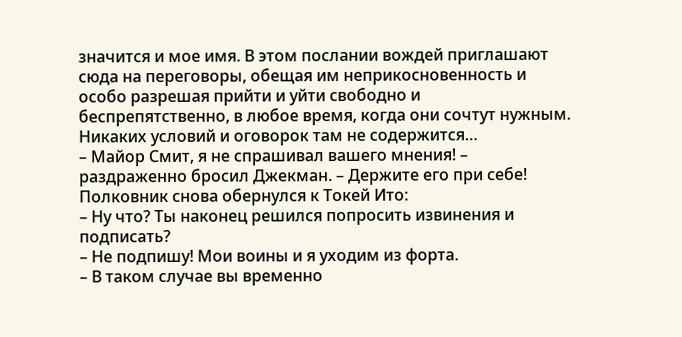значится и мое имя. В этом послании вождей приглашают сюда на переговоры, обещая им неприкосновенность и особо разрешая прийти и уйти свободно и беспрепятственно, в любое время, когда они сочтут нужным. Никаких условий и оговорок там не содержится…
– Майор Смит, я не спрашивал вашего мнения! – раздраженно бросил Джекман. – Держите его при себе!
Полковник снова обернулся к Токей Ито:
– Ну что? Ты наконец решился попросить извинения и подписать?
– Не подпишу! Мои воины и я уходим из форта.
– В таком случае вы временно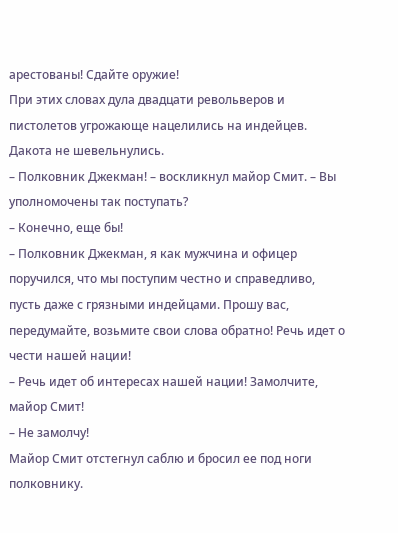арестованы! Сдайте оружие!
При этих словах дула двадцати револьверов и пистолетов угрожающе нацелились на индейцев. Дакота не шевельнулись.
– Полковник Джекман! – воскликнул майор Смит. – Вы уполномочены так поступать?
– Конечно, еще бы!
– Полковник Джекман, я как мужчина и офицер поручился, что мы поступим честно и справедливо, пусть даже с грязными индейцами. Прошу вас, передумайте, возьмите свои слова обратно! Речь идет о чести нашей нации!
– Речь идет об интересах нашей нации! Замолчите, майор Смит!
– Не замолчу!
Майор Смит отстегнул саблю и бросил ее под ноги полковнику.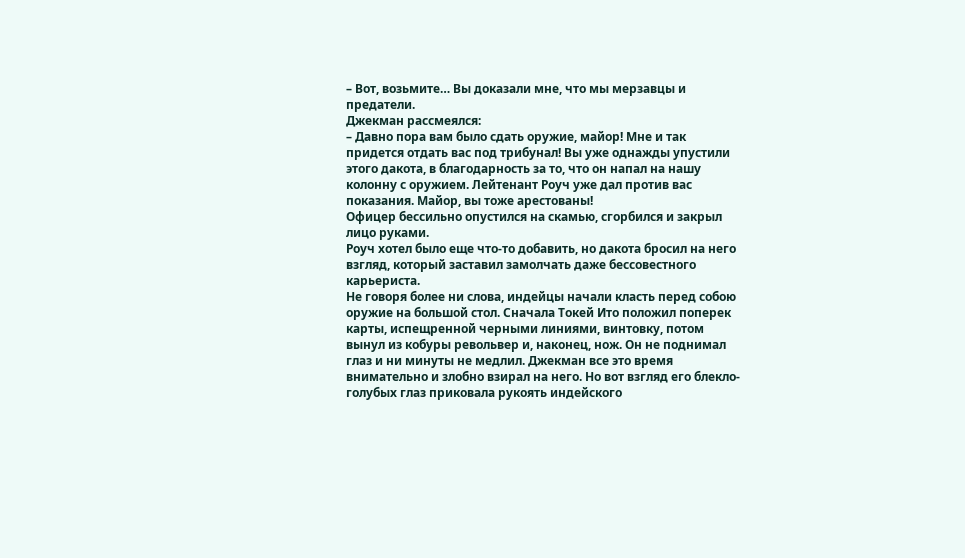– Вот, возьмите… Вы доказали мне, что мы мерзавцы и предатели.
Джекман рассмеялся:
– Давно пора вам было сдать оружие, майор! Мне и так придется отдать вас под трибунал! Вы уже однажды упустили этого дакота, в благодарность за то, что он напал на нашу колонну с оружием. Лейтенант Роуч уже дал против вас показания. Майор, вы тоже арестованы!
Офицер бессильно опустился на скамью, сгорбился и закрыл лицо руками.
Роуч хотел было еще что-то добавить, но дакота бросил на него взгляд, который заставил замолчать даже бессовестного карьериста.
Не говоря более ни слова, индейцы начали класть перед собою оружие на большой стол. Сначала Токей Ито положил поперек карты, испещренной черными линиями, винтовку, потом вынул из кобуры револьвер и, наконец, нож. Он не поднимал глаз и ни минуты не медлил. Джекман все это время внимательно и злобно взирал на него. Но вот взгляд его блекло-голубых глаз приковала рукоять индейского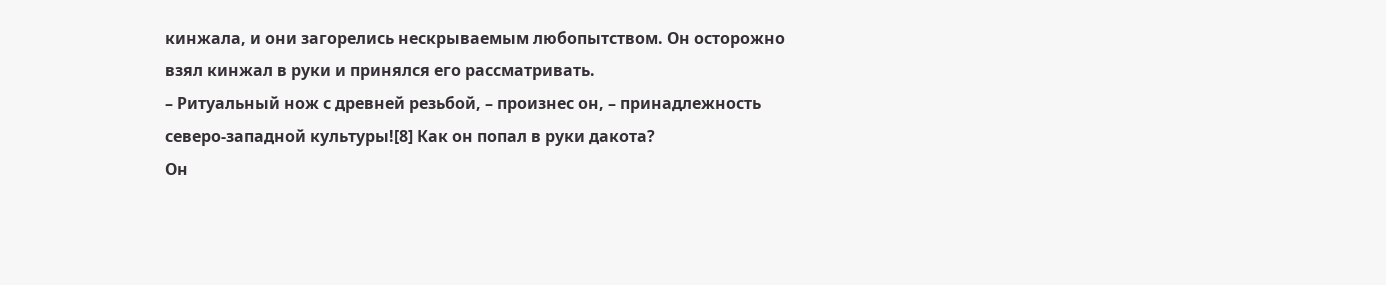кинжала, и они загорелись нескрываемым любопытством. Он осторожно взял кинжал в руки и принялся его рассматривать.
– Ритуальный нож с древней резьбой, – произнес он, – принадлежность северо-западной культуры![8] Как он попал в руки дакота?
Он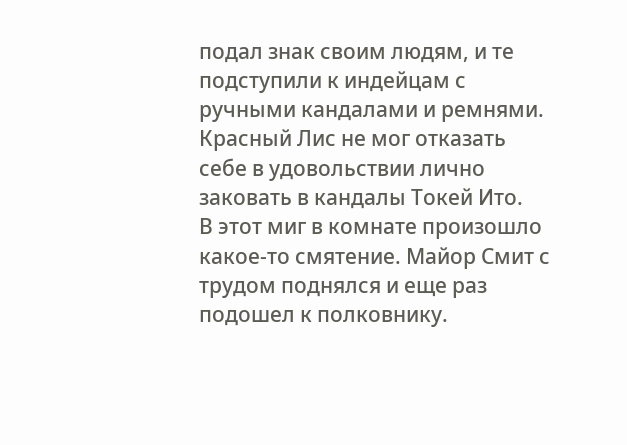подал знак своим людям, и те подступили к индейцам с ручными кандалами и ремнями. Красный Лис не мог отказать себе в удовольствии лично заковать в кандалы Токей Ито.
В этот миг в комнате произошло какое-то смятение. Майор Смит с трудом поднялся и еще раз подошел к полковнику.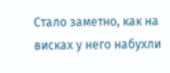Стало заметно, как на висках у него набухли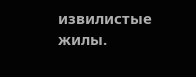извилистые жилы.